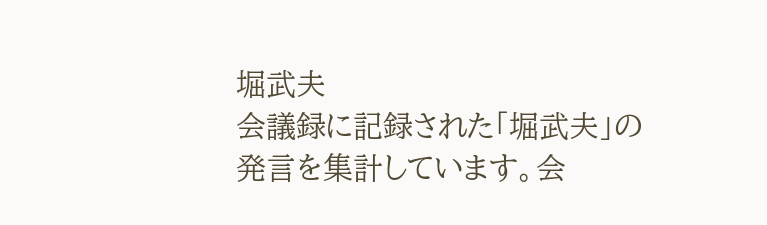堀武夫
会議録に記録された「堀武夫」の発言を集計しています。会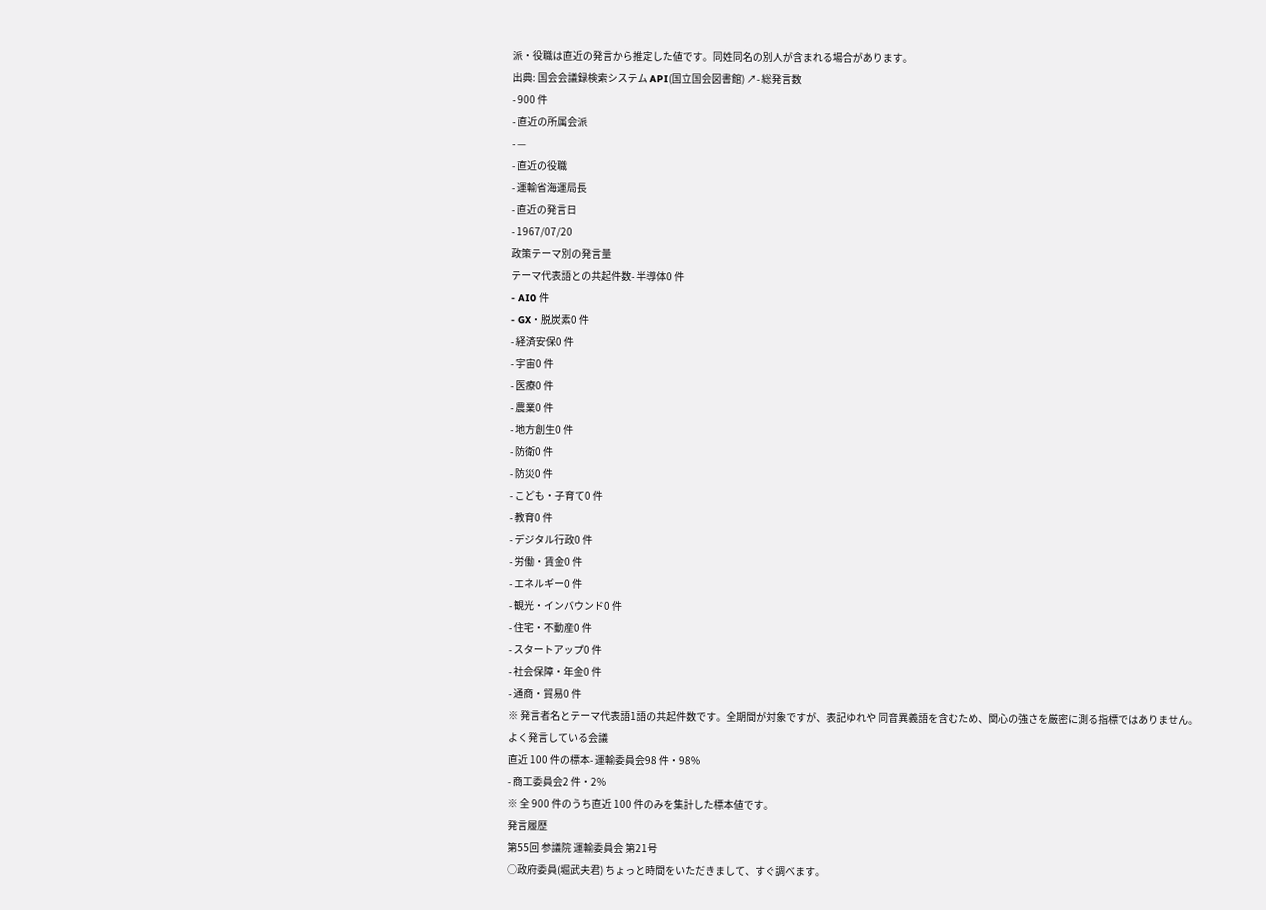派・役職は直近の発言から推定した値です。同姓同名の別人が含まれる場合があります。
出典: 国会会議録検索システム API(国立国会図書館) ↗- 総発言数
- 900 件
- 直近の所属会派
- —
- 直近の役職
- 運輸省海運局長
- 直近の発言日
- 1967/07/20
政策テーマ別の発言量
テーマ代表語との共起件数- 半導体0 件
- AI0 件
- GX・脱炭素0 件
- 経済安保0 件
- 宇宙0 件
- 医療0 件
- 農業0 件
- 地方創生0 件
- 防衛0 件
- 防災0 件
- こども・子育て0 件
- 教育0 件
- デジタル行政0 件
- 労働・賃金0 件
- エネルギー0 件
- 観光・インバウンド0 件
- 住宅・不動産0 件
- スタートアップ0 件
- 社会保障・年金0 件
- 通商・貿易0 件
※ 発言者名とテーマ代表語1語の共起件数です。全期間が対象ですが、表記ゆれや 同音異義語を含むため、関心の強さを厳密に測る指標ではありません。
よく発言している会議
直近 100 件の標本- 運輸委員会98 件・98%
- 商工委員会2 件・2%
※ 全 900 件のうち直近 100 件のみを集計した標本値です。
発言履歴
第55回 参議院 運輸委員会 第21号
○政府委員(堀武夫君) ちょっと時間をいただきまして、すぐ調べます。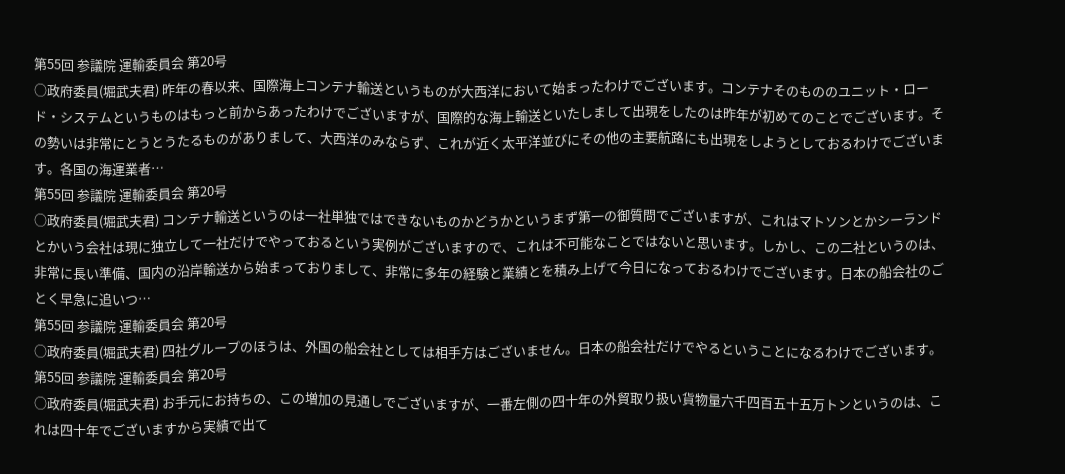第55回 参議院 運輸委員会 第20号
○政府委員(堀武夫君) 昨年の春以来、国際海上コンテナ輸送というものが大西洋において始まったわけでございます。コンテナそのもののユニット・ロード・システムというものはもっと前からあったわけでございますが、国際的な海上輸送といたしまして出現をしたのは昨年が初めてのことでございます。その勢いは非常にとうとうたるものがありまして、大西洋のみならず、これが近く太平洋並びにその他の主要航路にも出現をしようとしておるわけでございます。各国の海運業者…
第55回 参議院 運輸委員会 第20号
○政府委員(堀武夫君) コンテナ輸送というのは一社単独ではできないものかどうかというまず第一の御質問でございますが、これはマトソンとかシーランドとかいう会社は現に独立して一社だけでやっておるという実例がございますので、これは不可能なことではないと思います。しかし、この二社というのは、非常に長い準備、国内の沿岸輸送から始まっておりまして、非常に多年の経験と業績とを積み上げて今日になっておるわけでございます。日本の船会社のごとく早急に追いつ…
第55回 参議院 運輸委員会 第20号
○政府委員(堀武夫君) 四社グループのほうは、外国の船会社としては相手方はございません。日本の船会社だけでやるということになるわけでございます。
第55回 参議院 運輸委員会 第20号
○政府委員(堀武夫君) お手元にお持ちの、この増加の見通しでございますが、一番左側の四十年の外貿取り扱い貨物量六千四百五十五万トンというのは、これは四十年でございますから実績で出て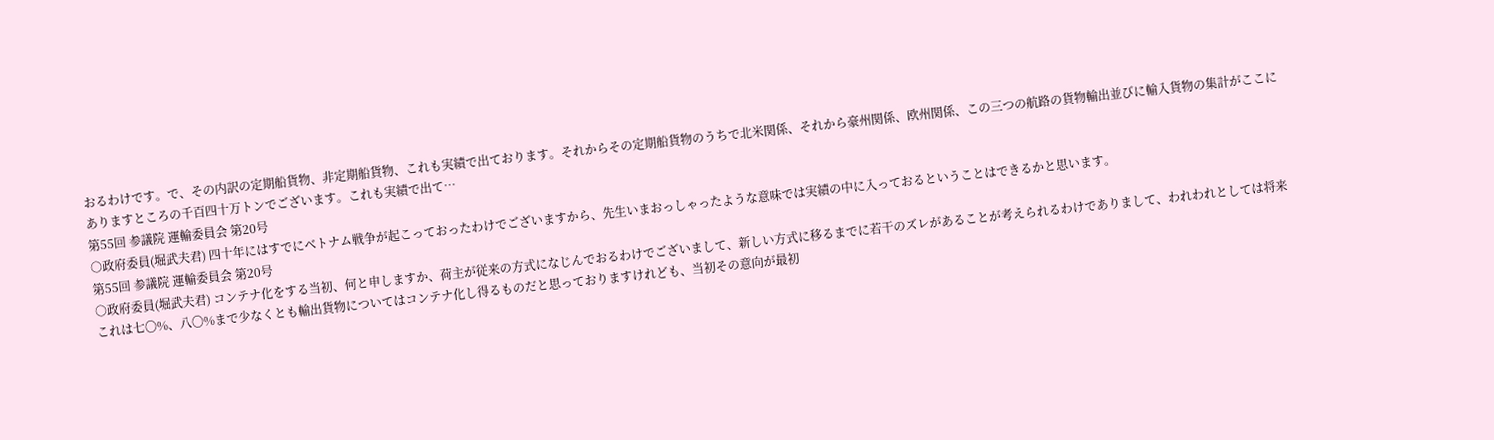おるわけです。で、その内訳の定期船貨物、非定期船貨物、これも実績で出ております。それからその定期船貨物のうちで北米関係、それから豪州関係、欧州関係、この三つの航路の貨物輸出並びに輸入貨物の集計がここにありますところの千百四十万トンでございます。これも実績で出て…
第55回 参議院 運輸委員会 第20号
○政府委員(堀武夫君) 四十年にはすでにベトナム戦争が起こっておったわけでございますから、先生いまおっしゃったような意味では実績の中に入っておるということはできるかと思います。
第55回 参議院 運輸委員会 第20号
○政府委員(堀武夫君) コンテナ化をする当初、何と申しますか、荷主が従来の方式になじんでおるわけでございまして、新しい方式に移るまでに若干のズレがあることが考えられるわけでありまして、われわれとしては将来これは七〇%、八〇%まで少なくとも輸出貨物についてはコンテナ化し得るものだと思っておりますけれども、当初その意向が最初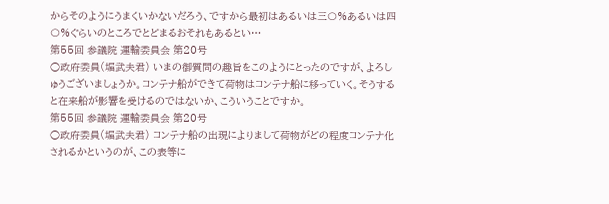からそのようにうまくいかないだろう、ですから最初はあるいは三〇%あるいは四〇%ぐらいのところでとどまるおそれもあるとい…
第55回 参議院 運輸委員会 第20号
○政府委員(堀武夫君) いまの御質問の趣旨をこのようにとったのですが、よろしゅうございましょうか。コンテナ船ができて荷物はコンテナ船に移っていく。そうすると在来船が影響を受けるのではないか、こういうことですか。
第55回 参議院 運輸委員会 第20号
○政府委員(堀武夫君) コンテナ船の出現によりまして荷物がどの程度コンテナ化されるかというのが、この表等に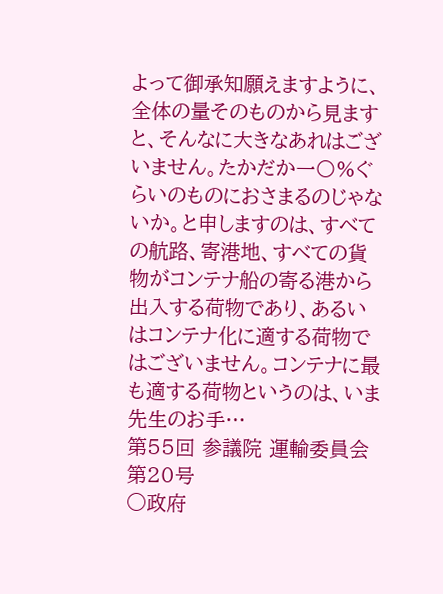よって御承知願えますように、全体の量そのものから見ますと、そんなに大きなあれはございません。たかだか一〇%ぐらいのものにおさまるのじゃないか。と申しますのは、すべての航路、寄港地、すべての貨物がコンテナ船の寄る港から出入する荷物であり、あるいはコンテナ化に適する荷物ではございません。コンテナに最も適する荷物というのは、いま先生のお手…
第55回 参議院 運輸委員会 第20号
○政府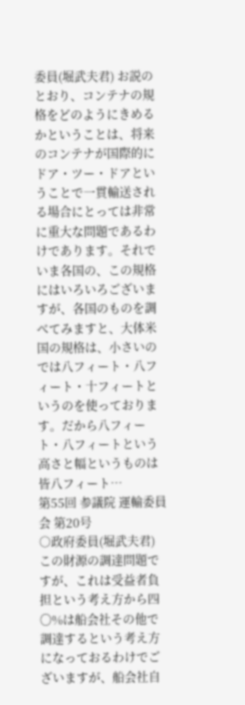委員(堀武夫君) お説のとおり、コンテナの規格をどのようにきめるかということは、将来のコンテナが国際的にドア・ツー・ドアということで一貫輸送される場合にとっては非常に重大な問題であるわけであります。それでいま各国の、この規格にはいろいろございますが、各国のものを調べてみますと、大体米国の規格は、小さいのでは八フィート・八フィート・十フィートというのを使っております。だから八フィート・八フィートという高さと幅というものは皆八フィート…
第55回 参議院 運輸委員会 第20号
○政府委員(堀武夫君) この財源の調達問題ですが、これは受益者負担という考え方から四〇%は船会社その他で調達するという考え方になっておるわけでございますが、船会社自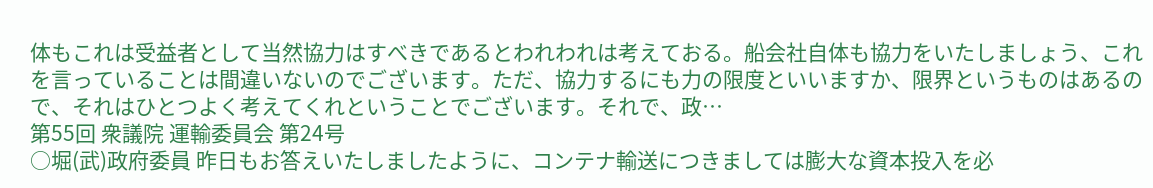体もこれは受益者として当然協力はすべきであるとわれわれは考えておる。船会社自体も協力をいたしましょう、これを言っていることは間違いないのでございます。ただ、協力するにも力の限度といいますか、限界というものはあるので、それはひとつよく考えてくれということでございます。それで、政…
第55回 衆議院 運輸委員会 第24号
○堀(武)政府委員 昨日もお答えいたしましたように、コンテナ輸送につきましては膨大な資本投入を必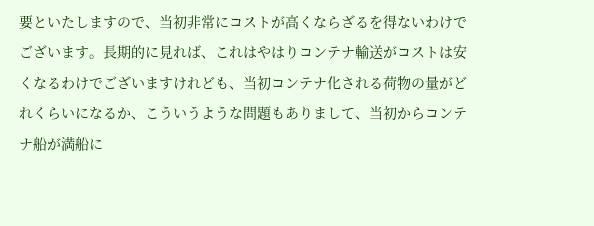要といたしますので、当初非常にコストが高くならざるを得ないわけでございます。長期的に見れば、これはやはりコンテナ輸送がコストは安くなるわけでございますけれども、当初コンテナ化される荷物の量がどれくらいになるか、こういうような問題もありまして、当初からコンテナ船が満船に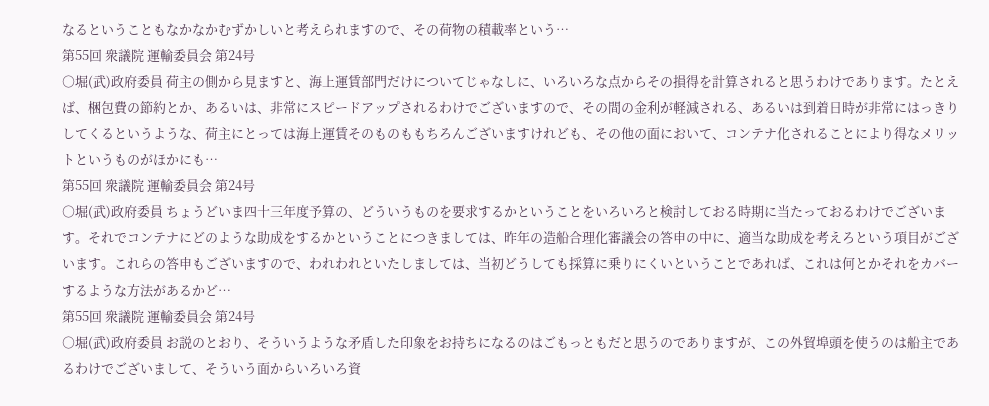なるということもなかなかむずかしいと考えられますので、その荷物の積載率という…
第55回 衆議院 運輸委員会 第24号
○堀(武)政府委員 荷主の側から見ますと、海上運賃部門だけについてじゃなしに、いろいろな点からその損得を計算されると思うわけであります。たとえば、梱包費の節約とか、あるいは、非常にスピードアップされるわけでございますので、その間の金利が軽減される、あるいは到着日時が非常にはっきりしてくるというような、荷主にとっては海上運賃そのものももちろんございますけれども、その他の面において、コンテナ化されることにより得なメリットというものがほかにも…
第55回 衆議院 運輸委員会 第24号
○堀(武)政府委員 ちょうどいま四十三年度予算の、どういうものを要求するかということをいろいろと検討しておる時期に当たっておるわけでございます。それでコンテナにどのような助成をするかということにつきましては、昨年の造船合理化審議会の答申の中に、適当な助成を考えろという項目がございます。これらの答申もございますので、われわれといたしましては、当初どうしても採算に乗りにくいということであれば、これは何とかそれをカバーするような方法があるかど…
第55回 衆議院 運輸委員会 第24号
○堀(武)政府委員 お説のとおり、そういうような矛盾した印象をお持ちになるのはごもっともだと思うのでありますが、この外貿埠頭を使うのは船主であるわけでございまして、そういう面からいろいろ資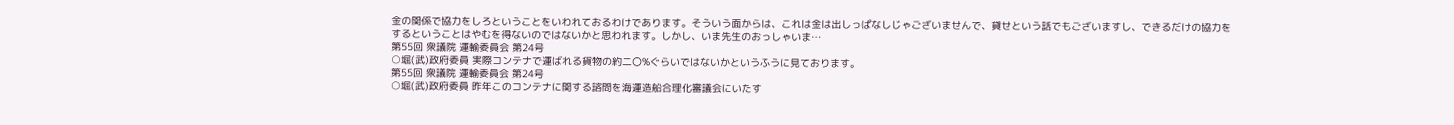金の関係で協力をしろということをいわれておるわけであります。そういう面からは、これは金は出しっぱなしじゃございませんで、貸せという話でもございますし、できるだけの協力をするということはやむを得ないのではないかと思われます。しかし、いま先生のおっしゃいま…
第55回 衆議院 運輸委員会 第24号
○堀(武)政府委員 実際コンテナで運ばれる貨物の約二〇%ぐらいではないかというふうに見ております。
第55回 衆議院 運輸委員会 第24号
○堀(武)政府委員 昨年このコンテナに関する諮問を海運造船合理化審議会にいたす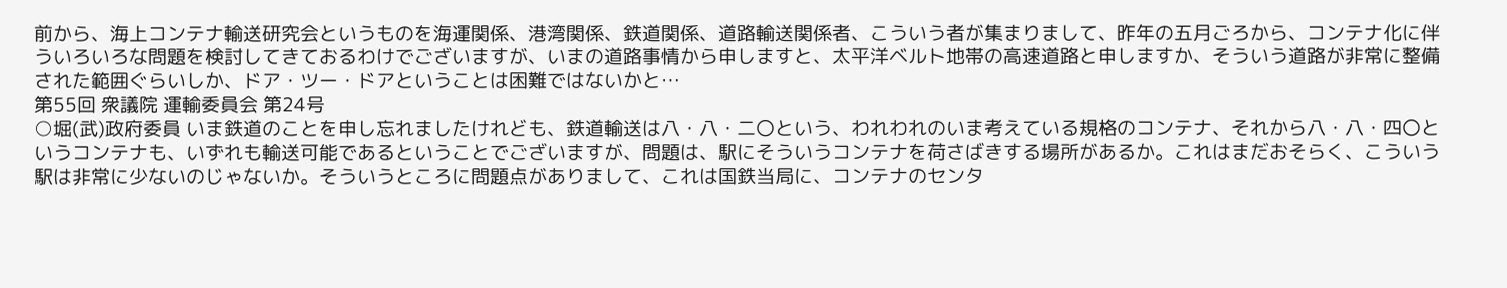前から、海上コンテナ輸送研究会というものを海運関係、港湾関係、鉄道関係、道路輸送関係者、こういう者が集まりまして、昨年の五月ごろから、コンテナ化に伴ういろいろな問題を検討してきておるわけでございますが、いまの道路事情から申しますと、太平洋ベルト地帯の高速道路と申しますか、そういう道路が非常に整備された範囲ぐらいしか、ドア・ツー・ドアということは困難ではないかと…
第55回 衆議院 運輸委員会 第24号
○堀(武)政府委員 いま鉄道のことを申し忘れましたけれども、鉄道輸送は八・八・二〇という、われわれのいま考えている規格のコンテナ、それから八・八・四〇というコンテナも、いずれも輸送可能であるということでございますが、問題は、駅にそういうコンテナを荷さばきする場所があるか。これはまだおそらく、こういう駅は非常に少ないのじゃないか。そういうところに問題点がありまして、これは国鉄当局に、コンテナのセンタ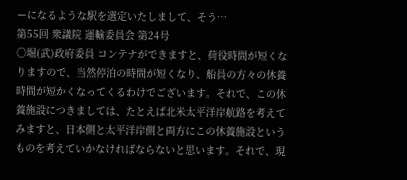ーになるような駅を選定いたしまして、そう…
第55回 衆議院 運輸委員会 第24号
○堀(武)政府委員 コンテナができますと、荷役時間が短くなりますので、当然停泊の時間が短くなり、船員の方々の休養時間が短かくなってくるわけでございます。それで、この休養施設につきましては、たとえば北米太平洋岸航路を考えてみますと、日本側と太平洋岸側と両方にこの休養施設というものを考えていかなければならないと思います。それで、現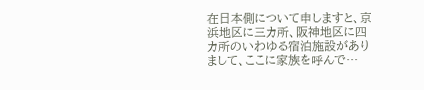在日本側について申しますと、京浜地区に三カ所、阪神地区に四カ所のいわゆる宿泊施設がありまして、ここに家族を呼んで…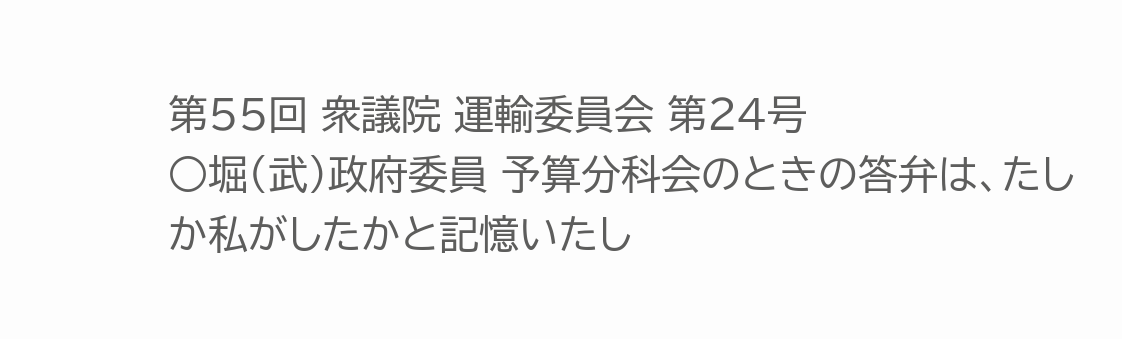第55回 衆議院 運輸委員会 第24号
○堀(武)政府委員 予算分科会のときの答弁は、たしか私がしたかと記憶いたし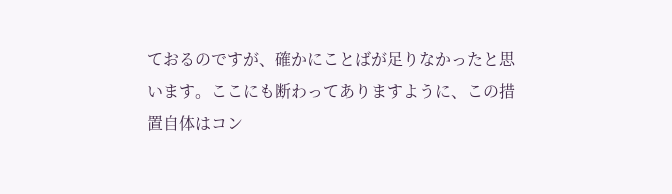ておるのですが、確かにことばが足りなかったと思います。ここにも断わってありますように、この措置自体はコン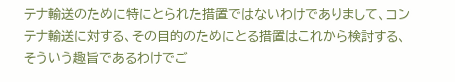テナ輸送のために特にとられた措置ではないわけでありまして、コンテナ輸送に対する、その目的のためにとる措置はこれから検討する、そういう趣旨であるわけでご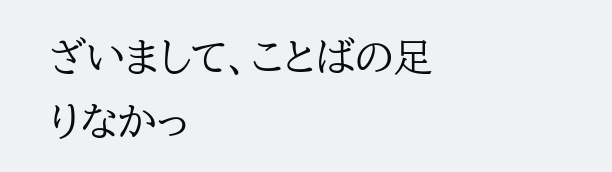ざいまして、ことばの足りなかっ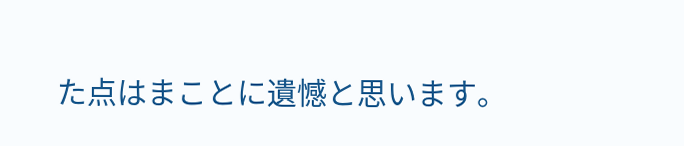た点はまことに遺憾と思います。